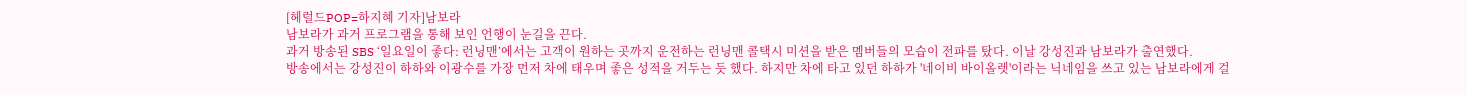[헤럴드POP=하지혜 기자]남보라
남보라가 과거 프로그램을 통해 보인 언행이 눈길을 끈다.
과거 방송된 SBS ‘일요일이 좋다: 런닝맨’에서는 고객이 원하는 곳까지 운전하는 런닝맨 콜택시 미션을 받은 멤버들의 모습이 전파를 탔다. 이날 강성진과 남보라가 출연했다.
방송에서는 강성진이 하하와 이광수를 가장 먼저 차에 태우며 좋은 성적을 거두는 듯 했다. 하지만 차에 타고 있던 하하가 '네이비 바이올렛'이라는 닉네임을 쓰고 있는 남보라에게 걸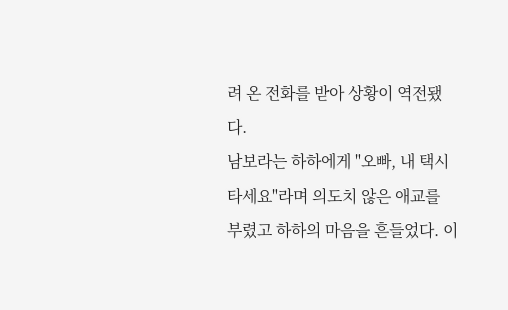려 온 전화를 받아 상황이 역전됐다.
남보라는 하하에게 "오빠, 내 택시 타세요"라며 의도치 않은 애교를 부렸고 하하의 마음을 흔들었다. 이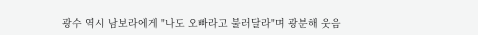광수 역시 남보라에게 "나도 오빠라고 불러달라"며 광분해 웃음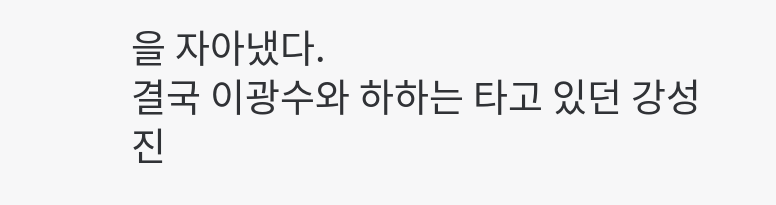을 자아냈다.
결국 이광수와 하하는 타고 있던 강성진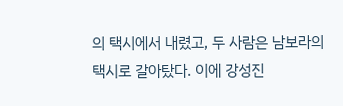의 택시에서 내렸고, 두 사람은 남보라의 택시로 갈아탔다. 이에 강성진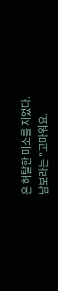은 허탈한 미소를 지었다.
남보라는 "고마워요.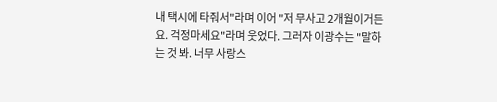내 택시에 타줘서"라며 이어 "저 무사고 2개월이거든요. 걱정마세요"라며 웃었다. 그러자 이광수는 "말하는 것 봐. 너무 사랑스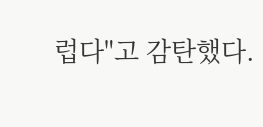럽다"고 감탄했다.